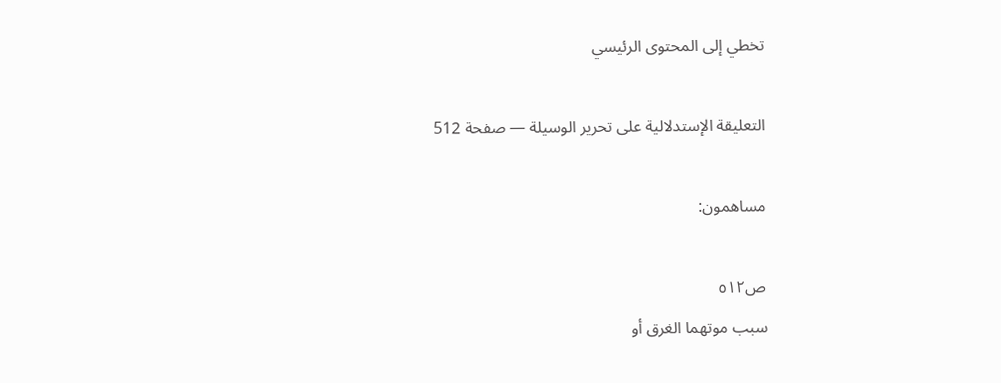تخطي إلى المحتوى الرئيسي

التعليقة الإستدلالية على تحرير الوسيلة — صفحة 512

مساهمون:

ص٥١٢
سبب موتهما الغرق أو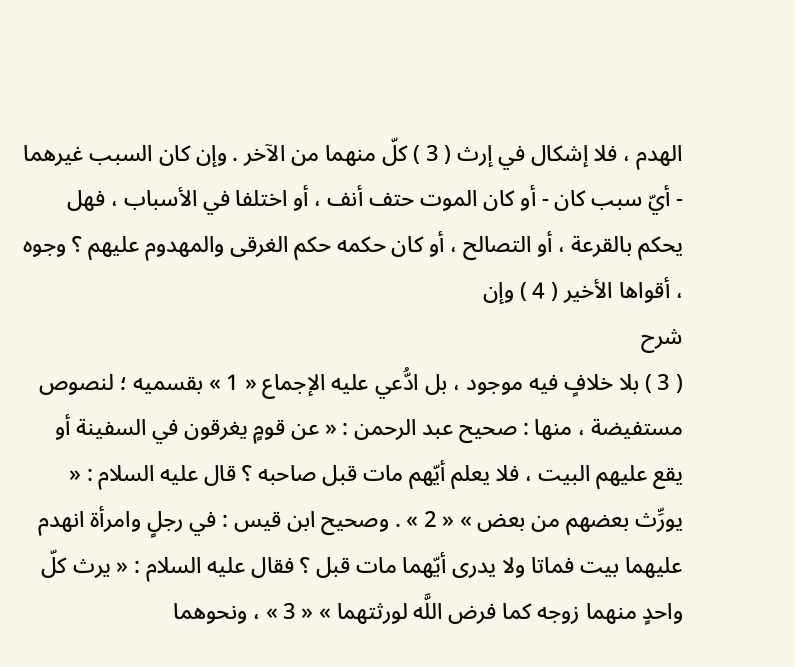الهدم ، فلا إشكال في إرث ( 3 ) كلّ منهما من الآخر . وإن كان السبب غيرهما - أيّ سبب كان - أو كان الموت حتف أنف ، أو اختلفا في الأسباب ، فهل يحكم بالقرعة ، أو التصالح ، أو كان حكمه حكم الغرقى والمهدوم عليهم ؟ وجوه ، أقواها الأخير ( 4 ) وإن
شرح
( 3 ) بلا خلافٍ فيه موجود ، بل ادُّعي عليه الإجماع « 1 » بقسميه ؛ لنصوص مستفيضة ، منها : صحيح عبد الرحمن : « عن قومٍ يغرقون في السفينة أو يقع عليهم البيت ، فلا يعلم أيّهم مات قبل صاحبه ؟ قال عليه السلام : « يورِّث بعضهم من بعض » « 2 » . وصحيح ابن قيس : في رجلٍ وامرأة انهدم عليهما بيت فماتا ولا يدرى أيّهما مات قبل ؟ فقال عليه السلام : « يرث كلّ واحدٍ منهما زوجه كما فرض اللَّه لورثتهما » « 3 » ، ونحوهما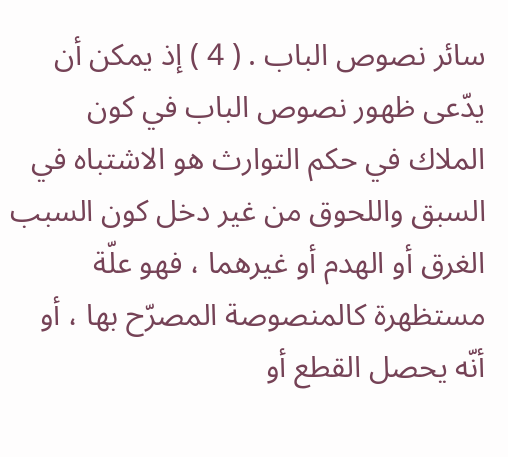سائر نصوص الباب . ( 4 ) إذ يمكن أن يدّعى ظهور نصوص الباب في كون الملاك في حكم التوارث هو الاشتباه في السبق واللحوق من غير دخل كون السبب الغرق أو الهدم أو غيرهما ، فهو علّة مستظهرة كالمنصوصة المصرّح بها ، أو أنّه يحصل القطع أو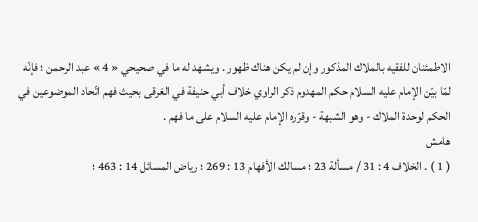الاطمئنان للفقيه بالملاك المذكور وإن لم يكن هناك ظهور . ويشهد له ما في صحيحي « 4 » عبد الرحمن ؛ فإنّه لمّا بيّن الإمام عليه السلام حكم المهدوم ذكر الراوي خلاف أبي حنيفة في الغرقى بحيث فهم اتّحاد الموضوعين في الحكم لوحدة الملاك - وهو الشبهة - وقرّره الإمام عليه السلام على ما فهم .
هامش
( 1 ) . الخلاف 4 : 31 / مسألة 23 ؛ مسالك الأفهام 13 : 269 ؛ رياض المسائل 14 : 463 ؛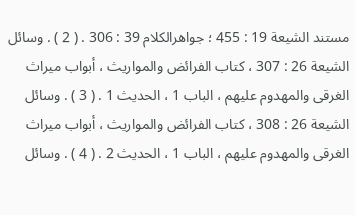مستند الشيعة 19 : 455 ؛ جواهرالكلام 39 : 306 . ( 2 ) . وسائل الشيعة 26 : 307 ، كتاب الفرائض والمواريث ، أبواب ميراث الغرقى والمهدوم عليهم ، الباب 1 ، الحديث 1 . ( 3 ) . وسائل الشيعة 26 : 308 ، كتاب الفرائض والمواريث ، أبواب ميراث الغرقى والمهدوم عليهم ، الباب 1 ، الحديث 2 . ( 4 ) . وسائل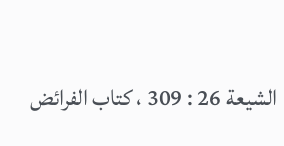الشيعة 26 : 309 ، كتاب الفرائض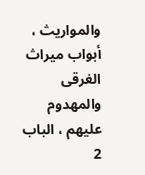والمواريث ، أبواب ميراث الغرقى والمهدوم عليهم ، الباب 2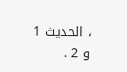، الحديث 1 و 2 .